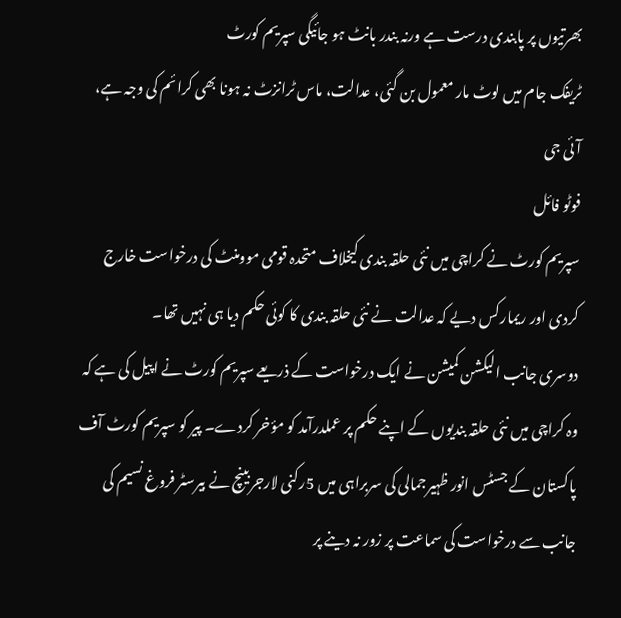بھرتیوں پر پابندی درست ہے ورنہ بندر بانٹ ہو جائیگی سپریم کورٹ
ٹریفک جام میں لوٹ مار معمول بن گئی، عدالت، ماس ٹرانزٹ نہ ہونا بھی کرائم کی وجہ ہے، آئی جی
فوٹو فائل
سپریم کورٹ نے کراچی میں نئی حلقہ بندی کیخلاف متحدہ قومی موومنٹ کی درخواست خارج کردی اور ریمارکس دیے کہ عدالت نے نئی حلقہ بندی کا کوئی حکم دیا ہی نہیں تھا۔
دوسری جانب الیکشن کمیشن نے ایک درخواست کے ذریعے سپریم کورٹ نے اپیل کی ہے کہ وہ کراچی میں نئی حلقہ بندیوں کے اپنے حکم پر عملدرآمد کو مؤخر کردے۔ پیر کو سپریم کورٹ آف پاکستان کے جسٹس انور ظہیرجمالی کی سربراہی میں 5رکنی لارجربینچ نے بیرسٹر فروغ نسیم کی جانب سے درخواست کی سماعت پر زور نہ دینے پر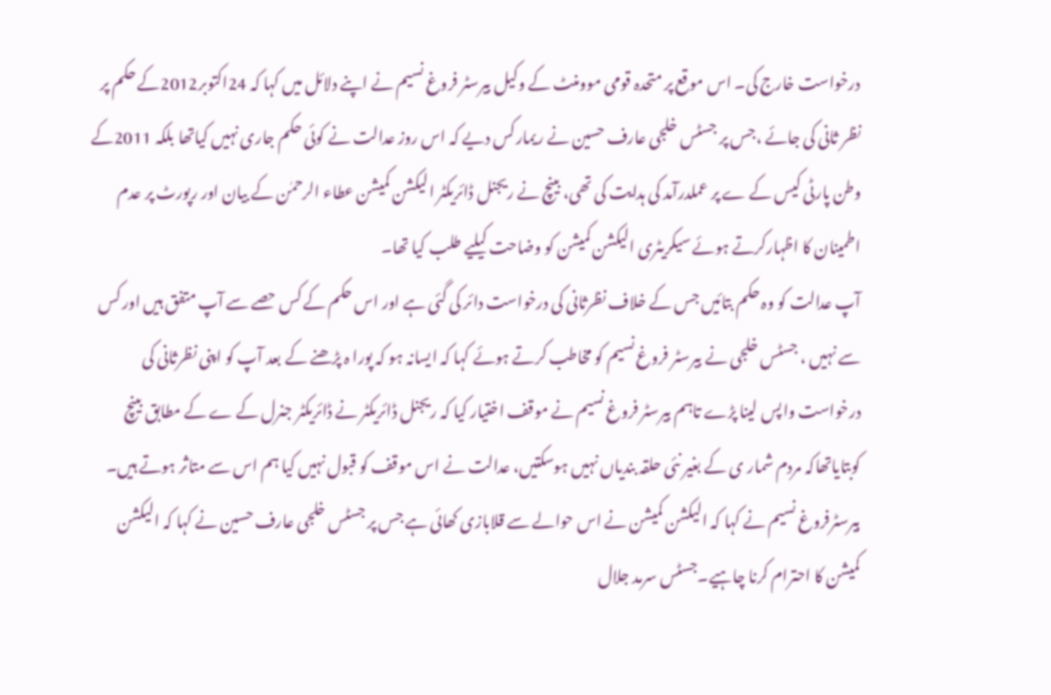درخواست خارج کی۔ اس موقع پر متحدہ قومی موومنٹ کے وکیل بیرسٹر فروغ نسیم نے اپنے دلائل میں کہا کہ 24اکتوبر2012کے حکم پر نظر ثانی کی جائے ،جس پر جسٹس خلجی عارف حسین نے ریمارکس دیے کہ اس روز عدالت نے کوئی حکم جاری نہیں کیاتھا بلکہ 2011کے وطن پارٹی کیس کے ے پر عملدرآمد کی ہدایت کی تھی، بینچ نے ریجنل ڈائریکٹر الیکشن کمیشن عطاء الرحمٰن کے بیان اور رپورٹ پر عدم اطمینان کا اظہارکرتے ہوئے سیکریٹری الیکشن کمیشن کو وضاحت کیلیے طلب کیا تھا۔
آپ عدالت کو وہ حکم بتائیں جس کے خلاف نظرثانی کی درخواست دائر کی گئی ہے اور اس حکم کے کس حصے سے آپ متفق ہیں اور کس سے نہیں ، جسٹس خلجی نے بیرسٹر فروغ نسیم کو مخاطب کرتے ہوئے کہا کہ ایسانہ ہو کہ پورا ہ پڑھنے کے بعد آپ کو اپنی نظرثانی کی درخواست واپس لینا پڑے تاہم بیرسٹر فروغ نسیم نے موقف اختیار کیا کہ ریجنل ڈائریکٹر نے ڈائریکٹر جنرل کے ے کے مطابق بینچ کوبتایاتھاکہ مردم شمار ی کے بغیر نئی حلقہ بندیاں نہیں ہوسکتیں، عدالت نے اس موقف کو قبول نہیں کیا ہم اس سے متاثر ہوتے ہیں۔ بیرسٹرفروغ نسیم نے کہا کہ الیکشن کمیشن نے اس حوالے سے قلابازی کھائی ہے جس پر جسٹس خلجی عارف حسین نے کہا کہ الیکشن کمیشن کا احترام کرنا چاہیے۔جسٹس سرمد جلال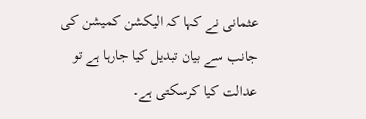عثمانی نے کہا کہ الیکشن کمیشن کی جانب سے بیان تبدیل کیا جارہا ہے تو عدالت کیا کرسکتی ہے۔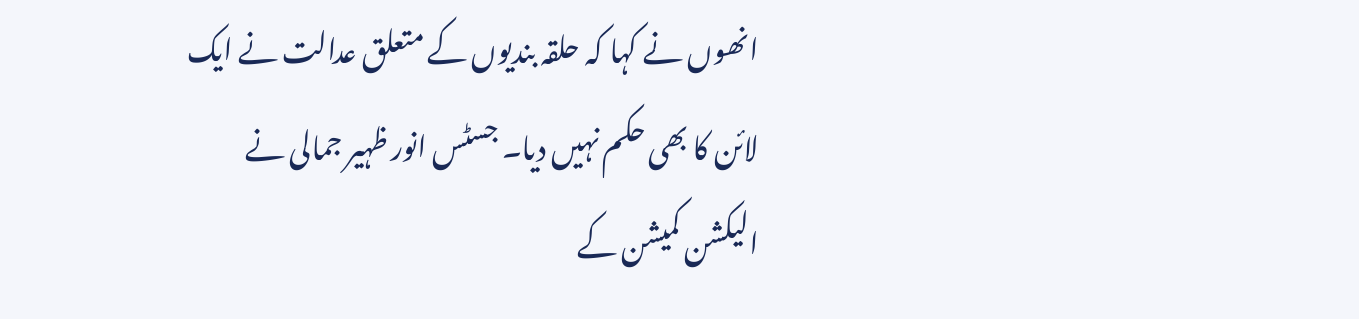انھوں نے کہا کہ حلقہ بندیوں کے متعلق عدالت نے ایک لائن کا بھی حکم نہیں دیا۔ جسٹس انور ظہیر جمالی نے الیکشن کمیشن کے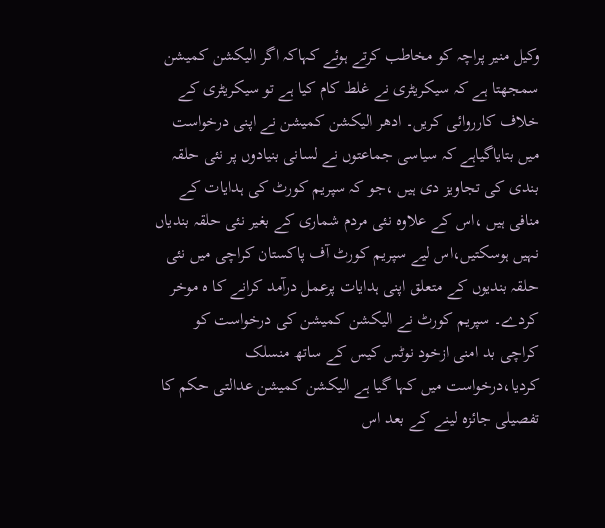وکیل منیر پراچہ کو مخاطب کرتے ہوئے کہاکہ اگر الیکشن کمیشن سمجھتا ہے کہ سیکریٹری نے غلط کام کیا ہے تو سیکریٹری کے خلاف کارروائی کریں۔ ادھر الیکشن کمیشن نے اپنی درخواست میں بتایاگیاہے کہ سیاسی جماعتوں نے لسانی بنیادوں پر نئی حلقہ بندی کی تجاویز دی ہیں ،جو کہ سپریم کورٹ کی ہدایات کے منافی ہیں ،اس کے علاوہ نئی مردم شماری کے بغیر نئی حلقہ بندیاں نہیں ہوسکتیں،اس لیے سپریم کورٹ آف پاکستان کراچی میں نئی حلقہ بندیوں کے متعلق اپنی ہدایات پرعمل درآمد کرانے کا ہ موخر کردے۔ سپریم کورٹ نے الیکشن کمیشن کی درخواست کو کراچی بد امنی ازخود نوٹس کیس کے ساتھ منسلک کردیا،درخواست میں کہا گیا ہے الیکشن کمیشن عدالتی حکم کا تفصیلی جائزہ لینے کے بعد اس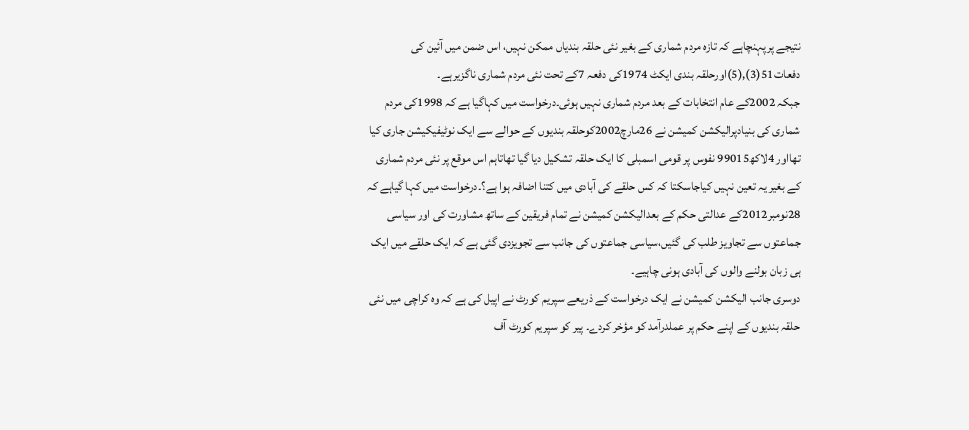نتیجے پرپہنچاہے کہ تازہ مردم شماری کے بغیر نئی حلقہ بندیاں ممکن نہیں، اس ضمن میں آئین کی دفعات51(3),(5)اورحلقہ بندی ایکٹ 1974کی دفعہ 7کے تحت نئی مردم شماری ناگزیرہے۔
جبکہ 2002کے عام انتخابات کے بعد مردم شماری نہیں ہوئی۔درخواست میں کہاگیا ہے کہ 1998کی مردم شماری کی بنیادپرالیکشن کمیشن نے 26مارچ2002کوحلقہ بندیوں کے حوالے سے ایک نوٹیفیکیشن جاری کیا تھااور 4لاکھ99015 نفوس پر قومی اسمبلی کا ایک حلقہ تشکیل دیا گیا تھاتاہم اس موقع پر نئی مردم شماری کے بغیر یہ تعین نہیں کیاجاسکتا کہ کس حلقے کی آبادی میں کتنا اضافہ ہوا ہے؟۔درخواست میں کہا گیاہے کہ 28نومبر2012کے عدالتی حکم کے بعدالیکشن کمیشن نے تمام فریقین کے ساتھ مشاورت کی اور سیاسی جماعتوں سے تجاویز طلب کی گئیں،سیاسی جماعتوں کی جانب سے تجویزدی گئی ہے کہ ایک حلقے میں ایک ہی زبان بولنے والوں کی آبادی ہونی چاہیے۔
دوسری جانب الیکشن کمیشن نے ایک درخواست کے ذریعے سپریم کورٹ نے اپیل کی ہے کہ وہ کراچی میں نئی حلقہ بندیوں کے اپنے حکم پر عملدرآمد کو مؤخر کردے۔ پیر کو سپریم کورٹ آف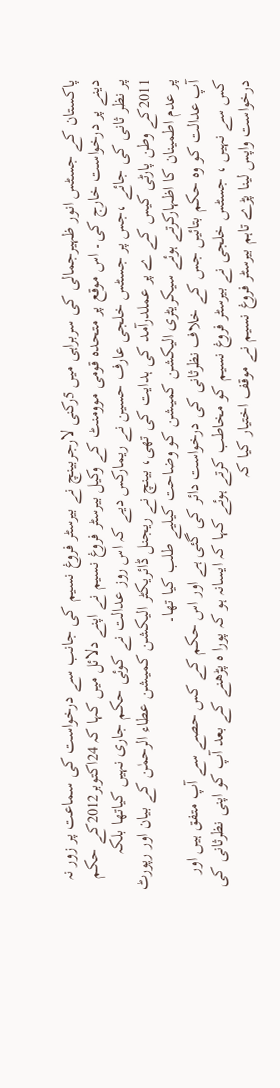پاکستان کے جسٹس انور ظہیرجمالی کی سربراہی میں 5رکنی لارجربینچ نے بیرسٹر فروغ نسیم کی جانب سے درخواست کی سماعت پر زور نہ دینے پر درخواست خارج کی۔ اس موقع پر متحدہ قومی موومنٹ کے وکیل بیرسٹر فروغ نسیم نے اپنے دلائل میں کہا کہ 24اکتوبر2012کے حکم پر نظر ثانی کی جائے ،جس پر جسٹس خلجی عارف حسین نے ریمارکس دیے کہ اس روز عدالت نے کوئی حکم جاری نہیں کیاتھا بلکہ 2011کے وطن پارٹی کیس کے ے پر عملدرآمد کی ہدایت کی تھی، بینچ نے ریجنل ڈائریکٹر الیکشن کمیشن عطاء الرحمٰن کے بیان اور رپورٹ پر عدم اطمینان کا اظہارکرتے ہوئے سیکریٹری الیکشن کمیشن کو وضاحت کیلیے طلب کیا تھا۔
آپ عدالت کو وہ حکم بتائیں جس کے خلاف نظرثانی کی درخواست دائر کی گئی ہے اور اس حکم کے کس حصے سے آپ متفق ہیں اور کس سے نہیں ، جسٹس خلجی نے بیرسٹر فروغ نسیم کو مخاطب کرتے ہوئے کہا کہ ایسانہ ہو کہ پورا ہ پڑھنے کے بعد آپ کو اپنی نظرثانی کی درخواست واپس لینا پڑے تاہم بیرسٹر فروغ نسیم نے موقف اختیار کیا کہ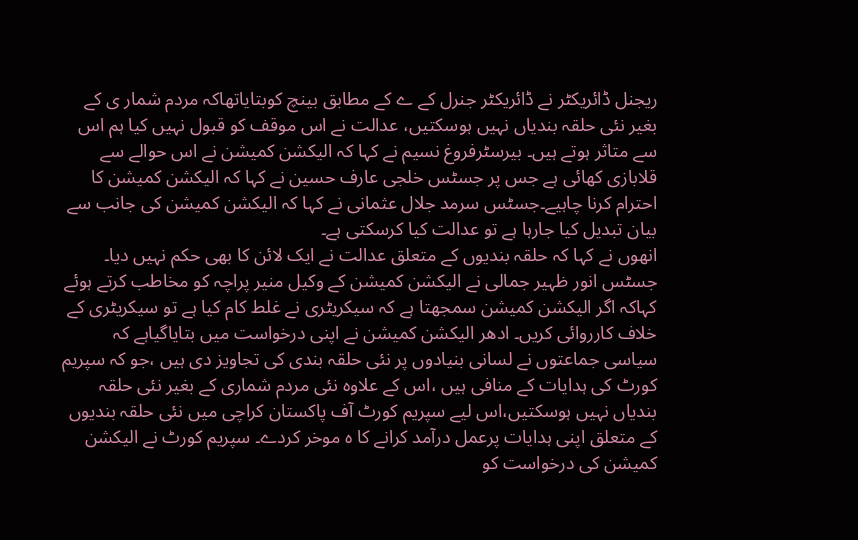ریجنل ڈائریکٹر نے ڈائریکٹر جنرل کے ے کے مطابق بینچ کوبتایاتھاکہ مردم شمار ی کے بغیر نئی حلقہ بندیاں نہیں ہوسکتیں، عدالت نے اس موقف کو قبول نہیں کیا ہم اس سے متاثر ہوتے ہیں۔ بیرسٹرفروغ نسیم نے کہا کہ الیکشن کمیشن نے اس حوالے سے قلابازی کھائی ہے جس پر جسٹس خلجی عارف حسین نے کہا کہ الیکشن کمیشن کا احترام کرنا چاہیے۔جسٹس سرمد جلال عثمانی نے کہا کہ الیکشن کمیشن کی جانب سے بیان تبدیل کیا جارہا ہے تو عدالت کیا کرسکتی ہے۔
انھوں نے کہا کہ حلقہ بندیوں کے متعلق عدالت نے ایک لائن کا بھی حکم نہیں دیا۔ جسٹس انور ظہیر جمالی نے الیکشن کمیشن کے وکیل منیر پراچہ کو مخاطب کرتے ہوئے کہاکہ اگر الیکشن کمیشن سمجھتا ہے کہ سیکریٹری نے غلط کام کیا ہے تو سیکریٹری کے خلاف کارروائی کریں۔ ادھر الیکشن کمیشن نے اپنی درخواست میں بتایاگیاہے کہ سیاسی جماعتوں نے لسانی بنیادوں پر نئی حلقہ بندی کی تجاویز دی ہیں ،جو کہ سپریم کورٹ کی ہدایات کے منافی ہیں ،اس کے علاوہ نئی مردم شماری کے بغیر نئی حلقہ بندیاں نہیں ہوسکتیں،اس لیے سپریم کورٹ آف پاکستان کراچی میں نئی حلقہ بندیوں کے متعلق اپنی ہدایات پرعمل درآمد کرانے کا ہ موخر کردے۔ سپریم کورٹ نے الیکشن کمیشن کی درخواست کو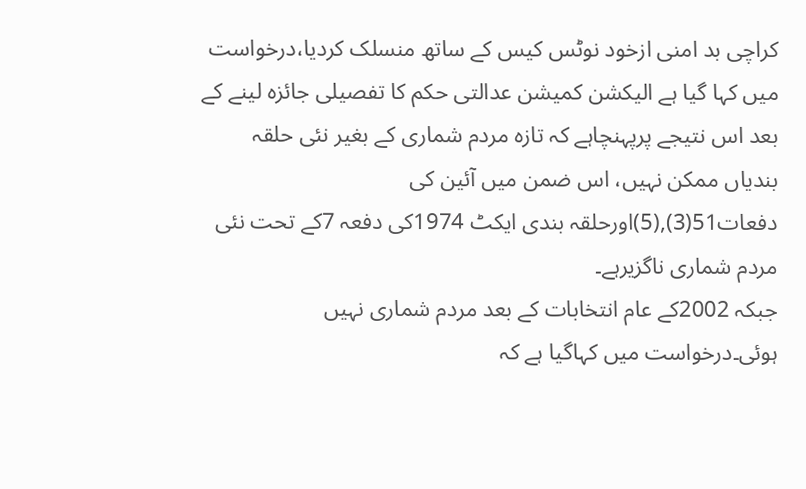کراچی بد امنی ازخود نوٹس کیس کے ساتھ منسلک کردیا،درخواست میں کہا گیا ہے الیکشن کمیشن عدالتی حکم کا تفصیلی جائزہ لینے کے بعد اس نتیجے پرپہنچاہے کہ تازہ مردم شماری کے بغیر نئی حلقہ بندیاں ممکن نہیں، اس ضمن میں آئین کی دفعات51(3),(5)اورحلقہ بندی ایکٹ 1974کی دفعہ 7کے تحت نئی مردم شماری ناگزیرہے۔
جبکہ 2002کے عام انتخابات کے بعد مردم شماری نہیں ہوئی۔درخواست میں کہاگیا ہے کہ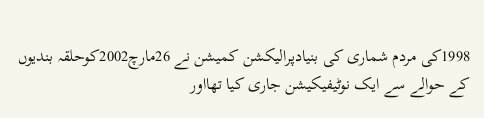1998کی مردم شماری کی بنیادپرالیکشن کمیشن نے 26مارچ2002کوحلقہ بندیوں کے حوالے سے ایک نوٹیفیکیشن جاری کیا تھااور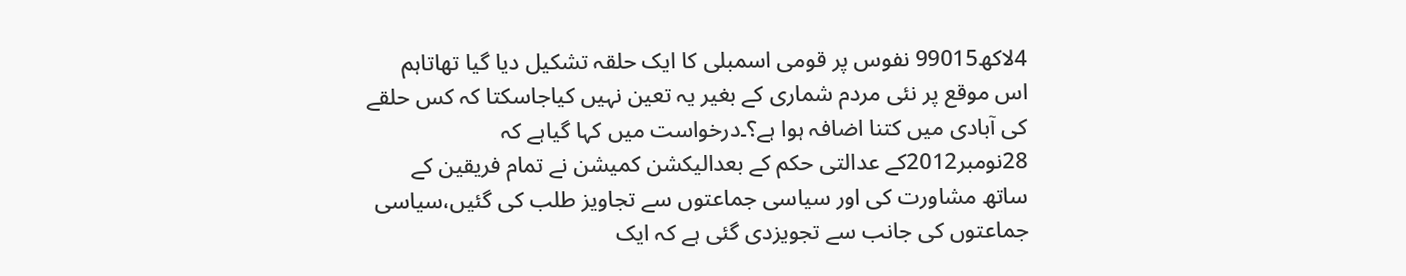4لاکھ99015 نفوس پر قومی اسمبلی کا ایک حلقہ تشکیل دیا گیا تھاتاہم اس موقع پر نئی مردم شماری کے بغیر یہ تعین نہیں کیاجاسکتا کہ کس حلقے کی آبادی میں کتنا اضافہ ہوا ہے؟۔درخواست میں کہا گیاہے کہ 28نومبر2012کے عدالتی حکم کے بعدالیکشن کمیشن نے تمام فریقین کے ساتھ مشاورت کی اور سیاسی جماعتوں سے تجاویز طلب کی گئیں،سیاسی جماعتوں کی جانب سے تجویزدی گئی ہے کہ ایک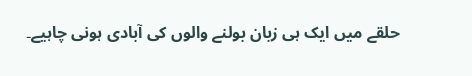حلقے میں ایک ہی زبان بولنے والوں کی آبادی ہونی چاہیے۔